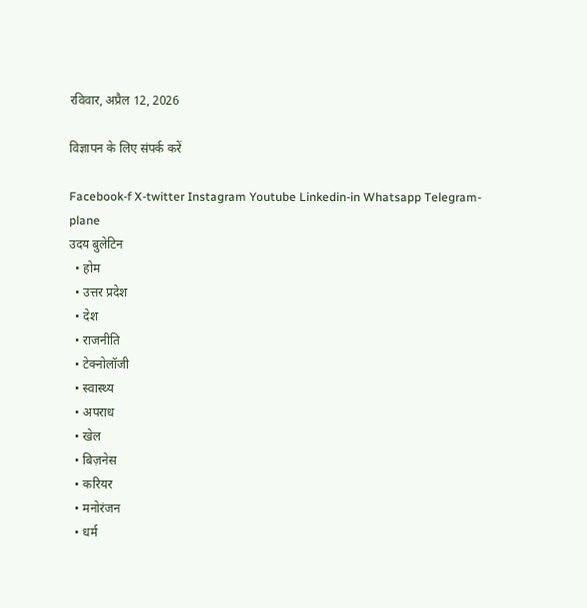रविवार, अप्रैल 12, 2026

विज्ञापन के लिए संपर्क करें

Facebook-f X-twitter Instagram Youtube Linkedin-in Whatsapp Telegram-plane
उदय बुलेटिन
  • होम
  • उत्तर प्रदेश
  • देश
  • राजनीति
  • टेक्नोलॉजी
  • स्वास्थ्य
  • अपराध
  • खेल
  • बिज़नेस
  • करियर
  • मनोरंजन
  • धर्म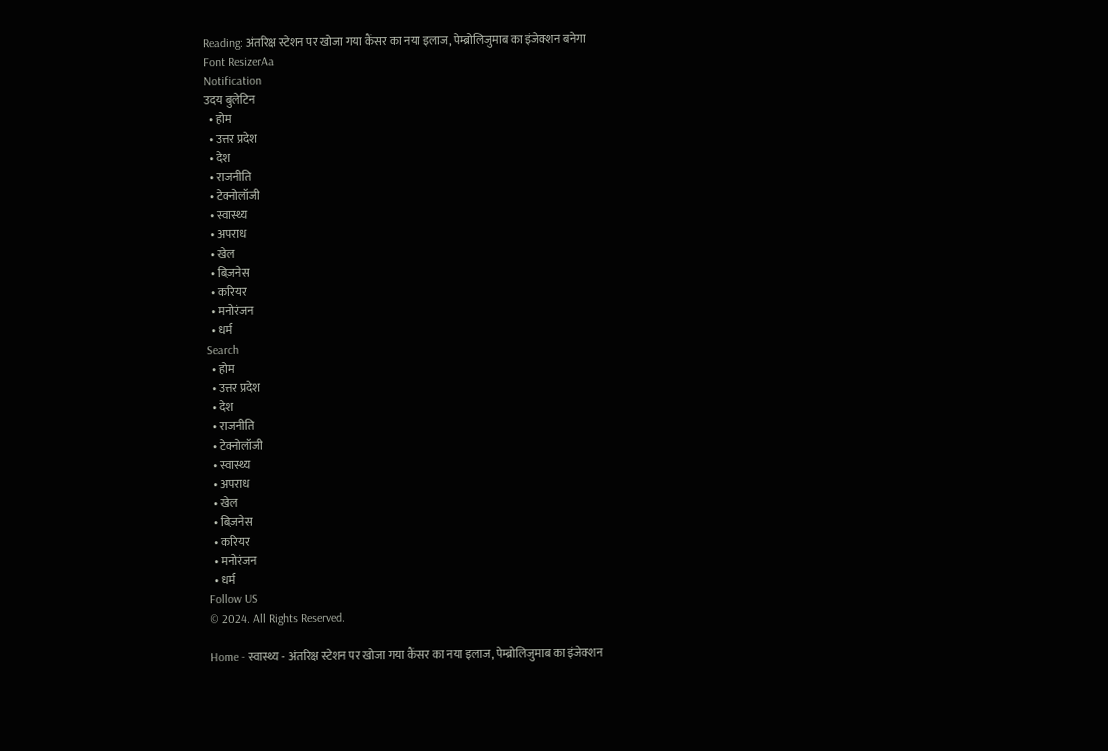Reading: अंतरिक्ष स्टेशन पर खोजा गया कैंसर का नया इलाज, पेम्ब्रोलिजुमाब का इंजेक्शन बनेगा
Font ResizerAa
Notification
उदय बुलेटिन
  • होम
  • उत्तर प्रदेश
  • देश
  • राजनीति
  • टेक्नोलॉजी
  • स्वास्थ्य
  • अपराध
  • खेल
  • बिज़नेस
  • करियर
  • मनोरंजन
  • धर्म
Search
  • होम
  • उत्तर प्रदेश
  • देश
  • राजनीति
  • टेक्नोलॉजी
  • स्वास्थ्य
  • अपराध
  • खेल
  • बिज़नेस
  • करियर
  • मनोरंजन
  • धर्म
Follow US
© 2024. All Rights Reserved.

Home - स्वास्थ्य - अंतरिक्ष स्टेशन पर खोजा गया कैंसर का नया इलाज, पेम्ब्रोलिजुमाब का इंजेक्शन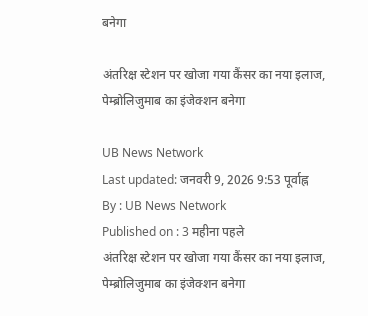बनेगा

अंतरिक्ष स्टेशन पर खोजा गया कैंसर का नया इलाज, पेम्ब्रोलिजुमाब का इंजेक्शन बनेगा

UB News Network
Last updated: जनवरी 9, 2026 9:53 पूर्वाह्न
By : UB News Network
Published on : 3 महीना पहले
अंतरिक्ष स्टेशन पर खोजा गया कैंसर का नया इलाज, पेम्ब्रोलिजुमाब का इंजेक्शन बनेगा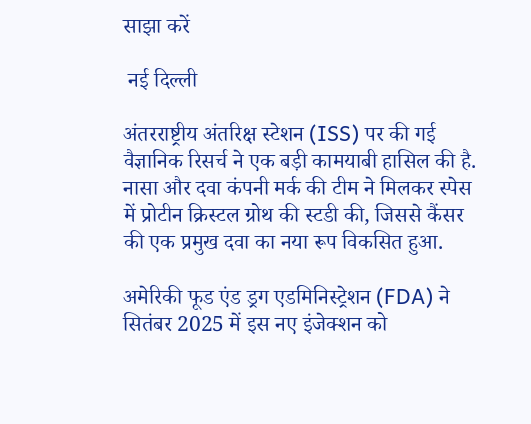साझा करें

 नई दिल्ली

अंतरराष्ट्रीय अंतरिक्ष स्टेशन (ISS) पर की गई वैज्ञानिक रिसर्च ने एक बड़ी कामयाबी हासिल की है. नासा और दवा कंपनी मर्क की टीम ने मिलकर स्पेस में प्रोटीन क्रिस्टल ग्रोथ की स्टडी की, जिससे कैंसर की एक प्रमुख दवा का नया रूप विकसित हुआ.

अमेरिकी फूड एंड ड्रग एडमिनिस्ट्रेशन (FDA) ने सितंबर 2025 में इस नए इंजेक्शन को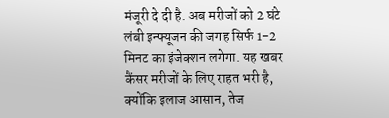मंजूरी दे दी है. अब मरीजों को 2 घंटे लंबी इन्फ्यूजन की जगह सिर्फ 1-2 मिनट का इंजेक्शन लगेगा. यह खबर कैंसर मरीजों के लिए राहत भरी है, क्योंकि इलाज आसान, तेज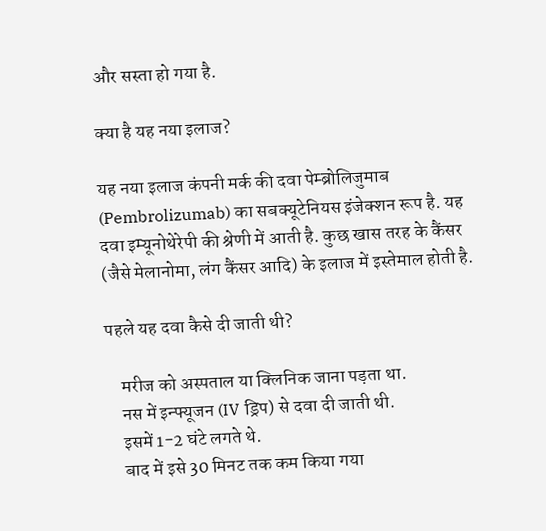और सस्ता हो गया है.

क्या है यह नया इलाज?

यह नया इलाज कंपनी मर्क की दवा पेम्ब्रोलिजुमाब (Pembrolizumab) का सबक्यूटेनियस इंजेक्शन रूप है. यह दवा इम्यूनोथेरेपी की श्रेणी में आती है. कुछ खास तरह के कैंसर (जैसे मेलानोमा, लंग कैंसर आदि) के इलाज में इस्तेमाल होती है.

पहले यह दवा कैसे दी जाती थी?

    मरीज को अस्पताल या क्लिनिक जाना पड़ता था.
    नस में इन्फ्यूजन (IV ड्रिप) से दवा दी जाती थी.
    इसमें 1-2 घंटे लगते थे.
    बाद में इसे 30 मिनट तक कम किया गया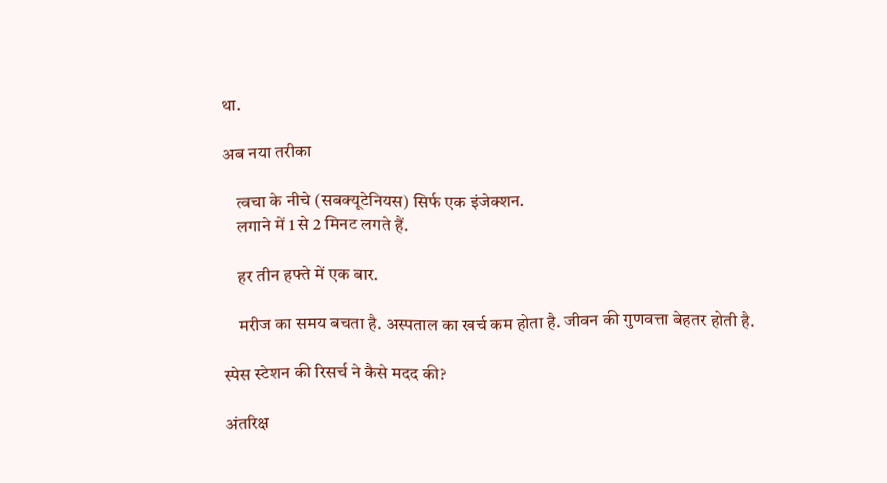था.

अब नया तरीका

    त्वचा के नीचे (सबक्यूटेनियस) सिर्फ एक इंजेक्शन.
    लगाने में 1 से 2 मिनट लगते हैं.

    हर तीन हफ्ते में एक बार.

    मरीज का समय बचता है. अस्पताल का खर्च कम होता है. जीवन की गुणवत्ता बेहतर होती है.

स्पेस स्टेशन की रिसर्च ने कैसे मदद की?

अंतरिक्ष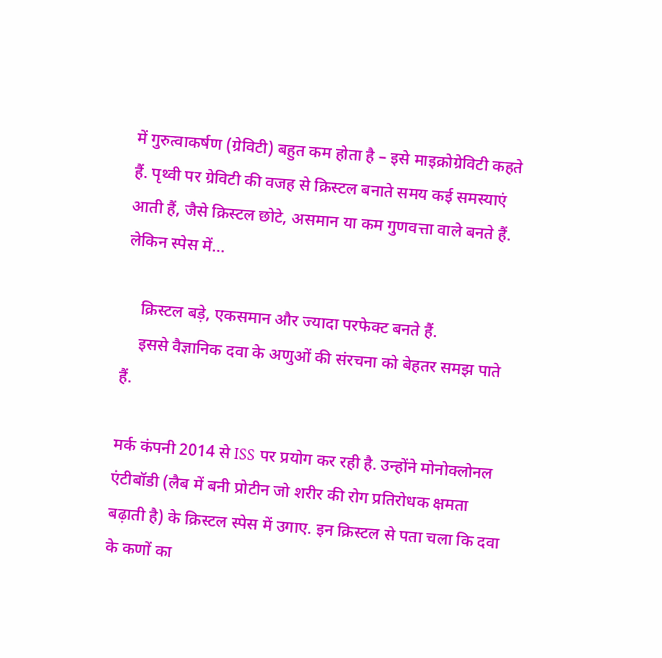में गुरुत्वाकर्षण (ग्रेविटी) बहुत कम होता है – इसे माइक्रोग्रेविटी कहते हैं. पृथ्वी पर ग्रेविटी की वजह से क्रिस्टल बनाते समय कई समस्याएं आती हैं, जैसे क्रिस्टल छोटे, असमान या कम गुणवत्ता वाले बनते हैं. लेकिन स्पेस में…

    क्रिस्टल बड़े, एकसमान और ज्यादा परफेक्ट बनते हैं.
    इससे वैज्ञानिक दवा के अणुओं की संरचना को बेहतर समझ पाते हैं.

मर्क कंपनी 2014 से ISS पर प्रयोग कर रही है. उन्होंने मोनोक्लोनल एंटीबॉडी (लैब में बनी प्रोटीन जो शरीर की रोग प्रतिरोधक क्षमता बढ़ाती है) के क्रिस्टल स्पेस में उगाए. इन क्रिस्टल से पता चला कि दवा के कणों का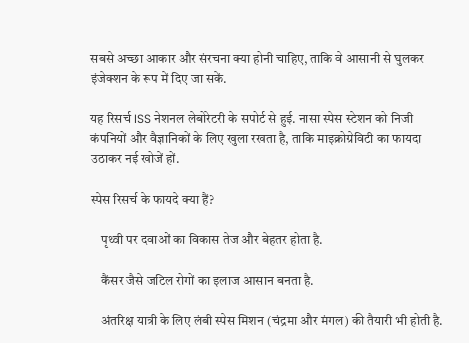सबसे अच्छा आकार और संरचना क्या होनी चाहिए, ताकि वे आसानी से घुलकर इंजेक्शन के रूप में दिए जा सकें.

यह रिसर्च ISS नेशनल लेबोरेटरी के सपोर्ट से हुई. नासा स्पेस स्टेशन को निजी कंपनियों और वैज्ञानिकों के लिए खुला रखता है, ताकि माइक्रोग्रेविटी का फायदा उठाकर नई खोजें हों.

स्पेस रिसर्च के फायदे क्या हैं?

    पृथ्वी पर दवाओं का विकास तेज और बेहतर होता है.

    कैंसर जैसे जटिल रोगों का इलाज आसान बनता है.

    अंतरिक्ष यात्री के लिए लंबी स्पेस मिशन (चंद्रमा और मंगल) की तैयारी भी होती है.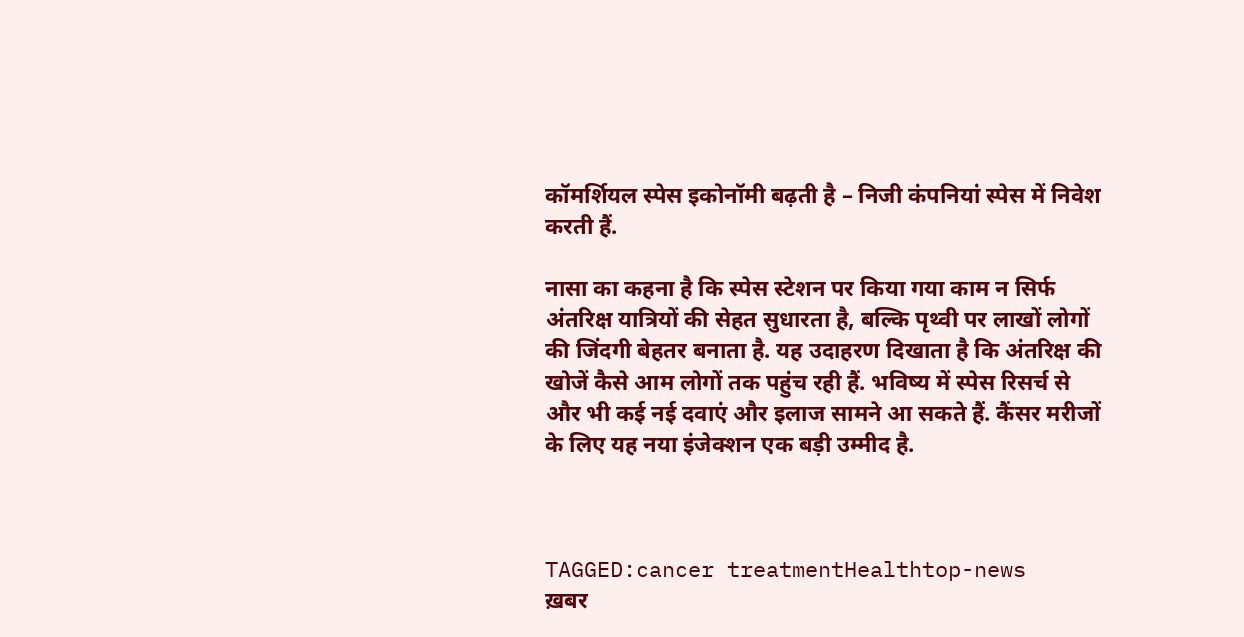कॉमर्शियल स्पेस इकोनॉमी बढ़ती है – निजी कंपनियां स्पेस में निवेश करती हैं.

नासा का कहना है कि स्पेस स्टेशन पर किया गया काम न सिर्फ अंतरिक्ष यात्रियों की सेहत सुधारता है, बल्कि पृथ्वी पर लाखों लोगों की जिंदगी बेहतर बनाता है. यह उदाहरण दिखाता है कि अंतरिक्ष की खोजें कैसे आम लोगों तक पहुंच रही हैं. भविष्य में स्पेस रिसर्च से और भी कई नई दवाएं और इलाज सामने आ सकते हैं. कैंसर मरीजों के लिए यह नया इंजेक्शन एक बड़ी उम्मीद है.



TAGGED:cancer treatmentHealthtop-news
ख़बर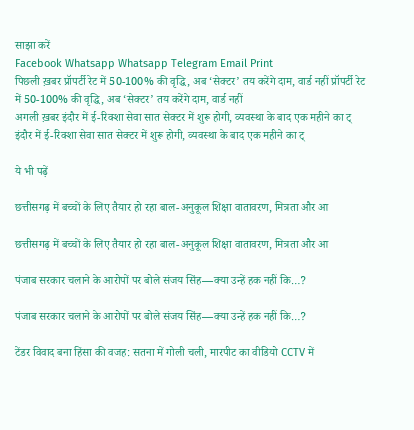साझा करें
Facebook Whatsapp Whatsapp Telegram Email Print
पिछली ख़बर प्रॉपर्टी रेट में 50-100% की वृद्धि, अब ‘सेक्टर’ तय करेंगे दाम, वार्ड नहीं प्रॉपर्टी रेट में 50-100% की वृद्धि, अब ‘सेक्टर’ तय करेंगे दाम, वार्ड नहीं
अगली ख़बर इंदौर में ई-रिक्शा सेवा सात सेक्टर में शुरू होगी, व्यवस्था के बाद एक महीने का ट् इंदौर में ई-रिक्शा सेवा सात सेक्टर में शुरू होगी, व्यवस्था के बाद एक महीने का ट्

ये भी पढ़ें

छत्तीसगढ़ में बच्चों के लिए तैयार हो रहा बाल-अनुकूल शिक्षा वातावरण, मित्रता और आ

छत्तीसगढ़ में बच्चों के लिए तैयार हो रहा बाल-अनुकूल शिक्षा वातावरण, मित्रता और आ

पंजाब सरकार चलाने के आरोपों पर बोले संजय सिंह—क्या उन्हें हक नहीं कि…?

पंजाब सरकार चलाने के आरोपों पर बोले संजय सिंह—क्या उन्हें हक नहीं कि…?

टेंडर विवाद बना हिंसा की वजह: सतना में गोली चली, मारपीट का वीडियो CCTV में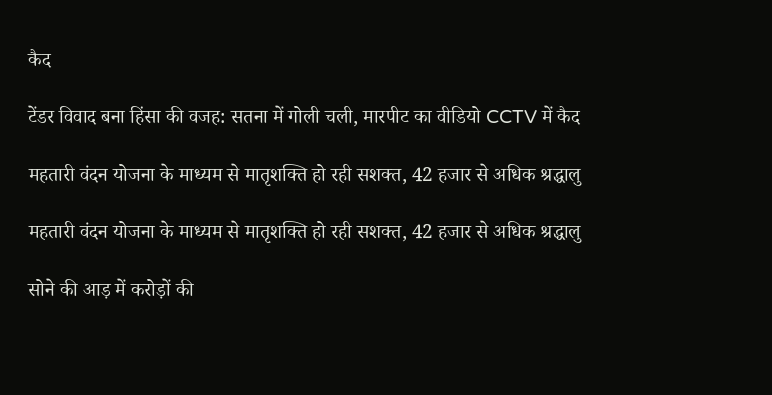कैद

टेंडर विवाद बना हिंसा की वजह: सतना में गोली चली, मारपीट का वीडियो CCTV में कैद

महतारी वंदन योजना के माध्यम से मातृशक्ति हो रही सशक्त, 42 हजार से अधिक श्रद्धालु

महतारी वंदन योजना के माध्यम से मातृशक्ति हो रही सशक्त, 42 हजार से अधिक श्रद्धालु

सोने की आड़ में करोड़ों की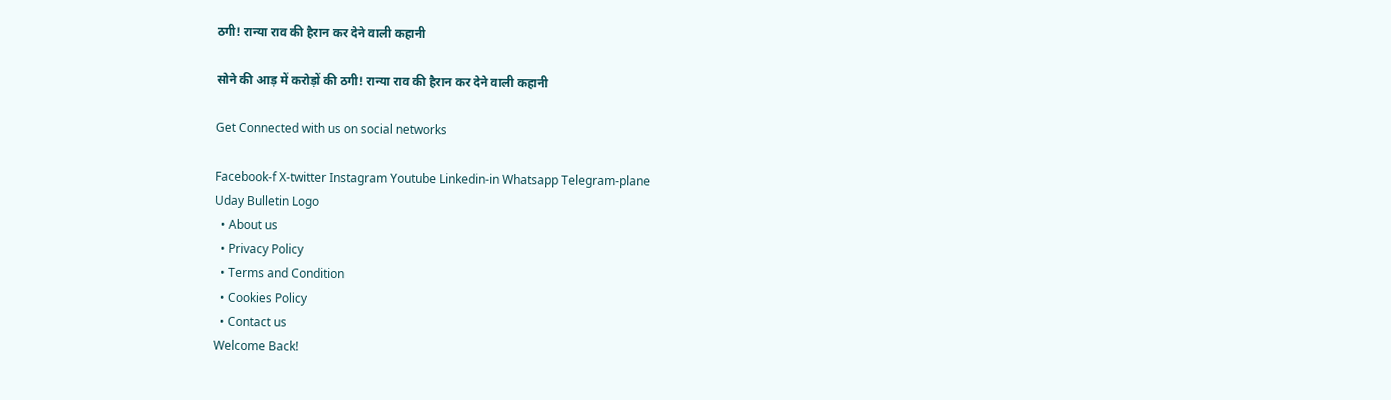ठगी! रान्या राव की हैरान कर देने वाली कहानी

सोने की आड़ में करोड़ों की ठगी! रान्या राव की हैरान कर देने वाली कहानी

Get Connected with us on social networks

Facebook-f X-twitter Instagram Youtube Linkedin-in Whatsapp Telegram-plane
Uday Bulletin Logo
  • About us
  • Privacy Policy
  • Terms and Condition
  • Cookies Policy
  • Contact us
Welcome Back!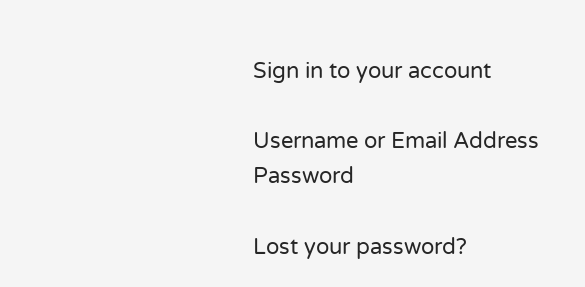Sign in to your account

Username or Email Address
Password

Lost your password?